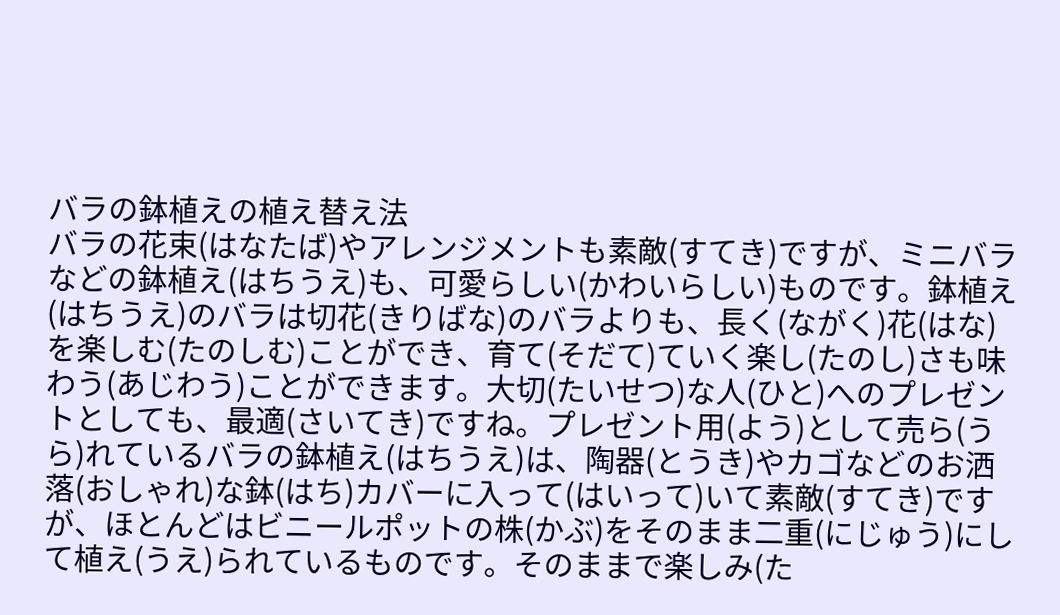バラの鉢植えの植え替え法
バラの花束(はなたば)やアレンジメントも素敵(すてき)ですが、ミニバラなどの鉢植え(はちうえ)も、可愛らしい(かわいらしい)ものです。鉢植え(はちうえ)のバラは切花(きりばな)のバラよりも、長く(ながく)花(はな)を楽しむ(たのしむ)ことができ、育て(そだて)ていく楽し(たのし)さも味わう(あじわう)ことができます。大切(たいせつ)な人(ひと)へのプレゼントとしても、最適(さいてき)ですね。プレゼント用(よう)として売ら(うら)れているバラの鉢植え(はちうえ)は、陶器(とうき)やカゴなどのお洒落(おしゃれ)な鉢(はち)カバーに入って(はいって)いて素敵(すてき)ですが、ほとんどはビニールポットの株(かぶ)をそのまま二重(にじゅう)にして植え(うえ)られているものです。そのままで楽しみ(た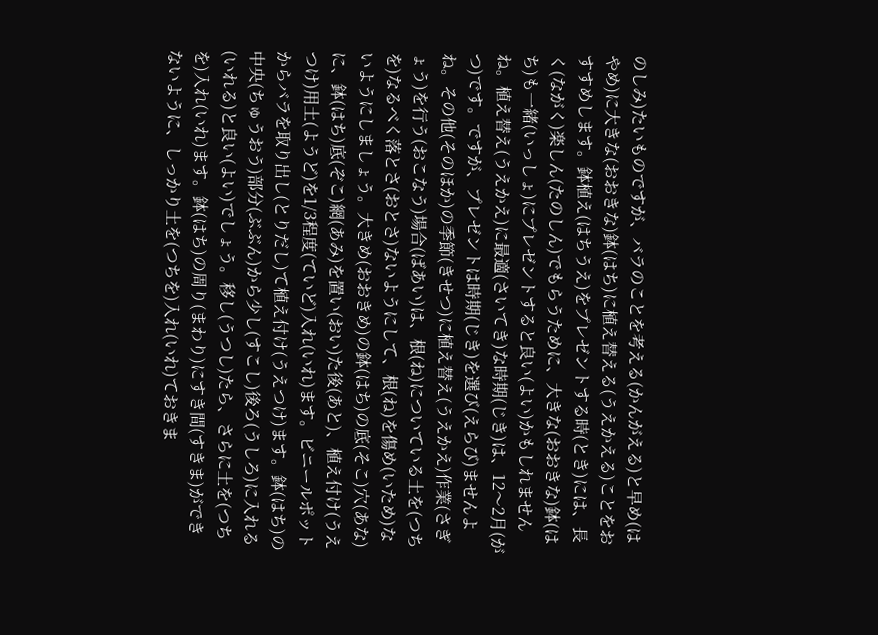のしみ)たいものですが、バラのことを考える(かんがえる)と早め(はやめ)に大きな(おおきな)鉢(はち)に植え替える(うえかえる)ことをおすすめします。鉢植え(はちうえ)をプレゼントする時(とき)には、長く(ながく)楽しん(たのしん)でもらうために、大きな(おおきな)鉢(はち)も一緒(いっしょ)にプレゼントすると良い(よい)かもしれませんね。植え替え(うえかえ)に最適(さいてき)な時期(じき)は、12〜2月(がつ)です。ですが、プレゼントは時期(じき)を選び(えらび)ませんよね。その他(そのほか)の季節(きせつ)に植え替え(うえかえ)作業(さぎょう)を行う(おこなう)場合(ばあい)は、根(ね)についている土を(つちを)なるべく落とさ(おとさ)ないようにして、根(ね)を傷め(いため)ないようにしましょう。大きめ(おおきめ)の鉢(はち)の底(そこ)穴(あな)に、鉢(はち)底(ぞこ)網(あみ)を置い(おい)た後(あと)、植え付け(うえつけ)用土(ようど)を1/3程度(ていど)入れ(いれ)ます。ビニールポットからバラを取り出し(とりだし)て植え付け(うえつけ)ます。鉢(はち)の中央(ちゅうおう)部分(ぶぶん)から少し(すこし)後ろ(うしろ)に入れる(いれる)と良い(よい)でしょう。移し(うつし)たら、さらに土を(つちを)入れ(いれ)ます。鉢(はち)の周り(まわり)にすき間(すきま)ができないように、しっかり土を(つちを)入れ(いれ)ておきま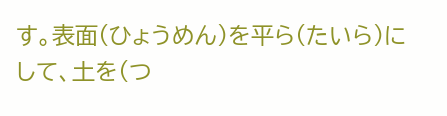す。表面(ひょうめん)を平ら(たいら)にして、土を(つ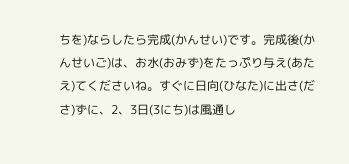ちを)ならしたら完成(かんせい)です。完成後(かんせいご)は、お水(おみず)をたっぷり与え(あたえ)てくださいね。すぐに日向(ひなた)に出さ(ださ)ずに、2、3日(3にち)は風通し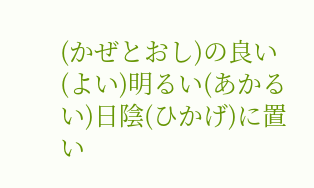(かぜとおし)の良い(よい)明るい(あかるい)日陰(ひかげ)に置い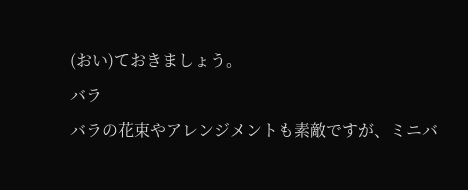(おい)ておきましょう。
バラ
バラの花束やアレンジメントも素敵ですが、ミニバ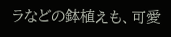ラなどの鉢植えも、可愛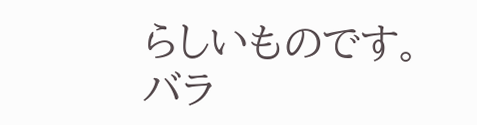らしいものです。
バラ